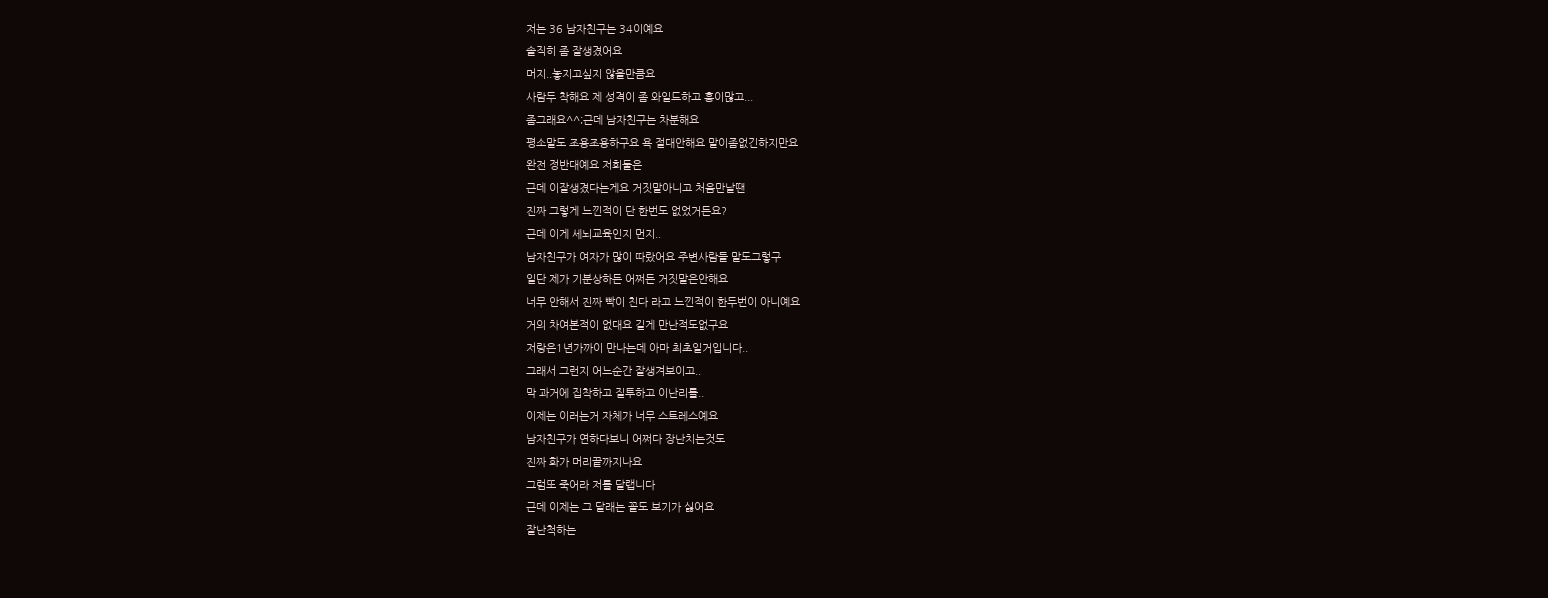저는 36 남자친구는 34이예요
솔직히 좀 잘생겼어요
머지..놓지고싶지 않을만큼요
사람두 착해요 제 성격이 좀 와일드하고 흥이많고...
좀그래요^^;근데 남자친구는 차분해요
평소말도 조용조용하구요 욕 절대안해요 말이좀없긴하지만요
완전 정반대예요 저희둘은
근데 이잘생겼다는게요 거짓말아니고 처음만날땐
진짜 그렇게 느낀적이 단 한번도 없었거든요?
근데 이게 세뇌교육인지 먼지..
남자친구가 여자가 많이 따랐어요 주변사람들 말도그렇구
일단 제가 기분상하든 어쩌든 거짓말은안해요
너무 안해서 진짜 빡이 친다 라고 느낀적이 한두번이 아니예요
거의 차여본적이 없대요 길게 만난적도없구요
저랑은1년가까이 만나는데 아마 최초일거입니다..
그래서 그런지 어느순간 잘생겨보이고..
막 과거에 집착하고 질투하고 이난리를..
이제는 이러는거 자체가 너무 스트레스예요
남자친구가 연하다보니 어쩌다 장난치는것도
진짜 화가 머리끝까지나요
그럼또 죽어라 저를 달랩니다
근데 이제는 그 달래는 꼴도 보기가 싫어요
잘난척하는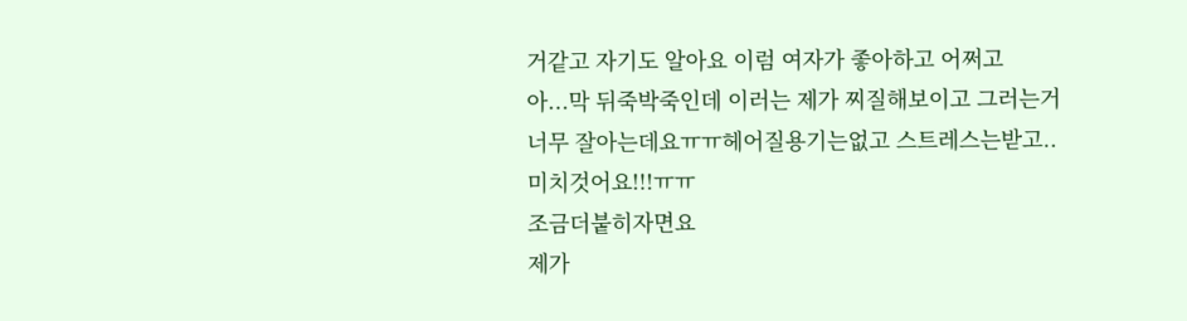거같고 자기도 알아요 이럼 여자가 좋아하고 어쩌고
아...막 뒤죽박죽인데 이러는 제가 찌질해보이고 그러는거
너무 잘아는데요ㅠㅠ헤어질용기는없고 스트레스는받고..
미치것어요!!!ㅠㅠ
조금더붙히자면요
제가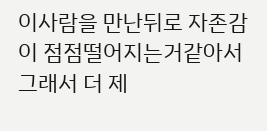이사람을 만난뒤로 자존감이 점점떨어지는거같아서
그래서 더 제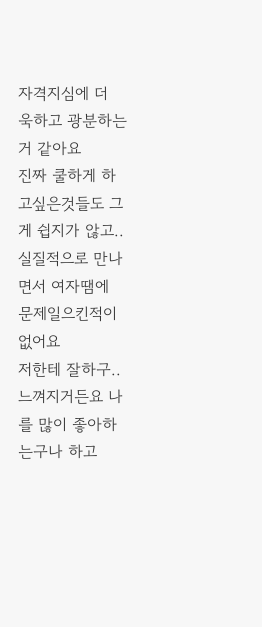자격지심에 더 욱하고 광분하는거 같아요
진짜 쿨하게 하고싶은것들도 그게 쉽지가 않고..
실질적으로 만나면서 여자땜에 문제일으킨적이 없어요
저한테 잘하구..느껴지거든요 나를 많이 좋아하는구나 하고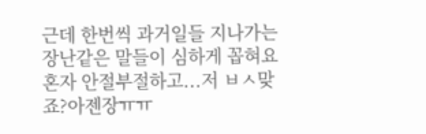근데 한번씩 과거일들 지나가는 장난같은 말들이 심하게 꼽혀요
혼자 안절부절하고...저 ㅂㅅ맞죠?아젠장ㅠㅠ